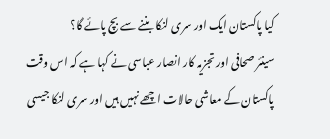کیا پاکستان ایک اور سری لنکا بننے سے بچ پائے گا؟
سینئر صحافی اور تجزیہ کار انصار عباسی نے کہا ہے کہ اس وقت پاکستان کے معاشی حالات اچھے نہیں ہیں اور سری لنکا جیسی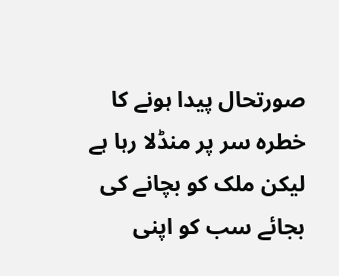صورتحال پیدا ہونے کا خطرہ سر پر منڈلا رہا ہے لیکن ملک کو بچانے کی بجائے سب کو اپنی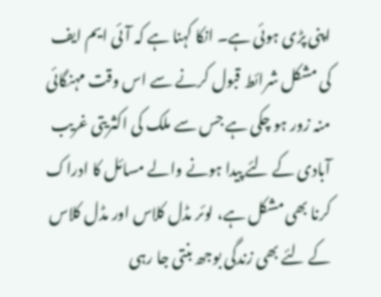اپنی پڑی ہوئی ہے۔ انکا کہنا ہے کہ آئی ایم ایف کی مشکل شرائط قبول کرنے سے اس وقت مہنگائی منہ زور ہو چکی ہے جس سے ملک کی اکثریتی غریب آبادی کے لئے پیدا ہونے والے مسائل کا ادراک کرنا بھی مشکل ہے، لوئر مڈل کلاس اور مڈل کلاس کے لئے بھی زندگی بوجھ بنتی جا رہی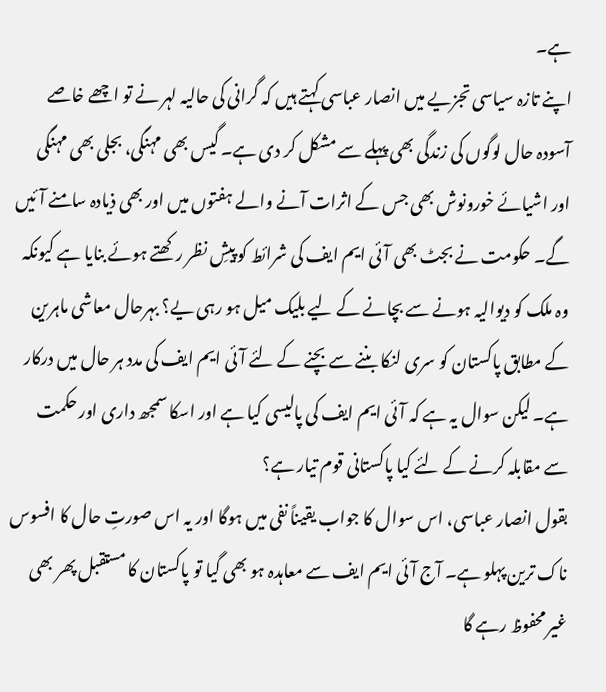ہے۔
اپنے تازہ سیاسی تجزیے میں انصار عباسی کہتے ہیں کہ گرانی کی حالیہ لہر نے تو اچھے خاصے آسودہ حال لوگوں کی زندگی بھی پہلے سے مشکل کر دی ہے۔ گیس بھی مہنگی، بجلی بھی مہنگی اور اشیائے خورونوش بھی جس کے اثرات آنے والے ہفتوں میں اور بھی ذیادہ سامنے آئیں گے۔ حکومت نے بجٹ بھی آئی ایم ایف کی شرائط کو پیشِ نظر رکھتے ہوئے بنایا ہے کیونکہ وہ ملک کو دیوالیہ ہونے سے بچانے کے لیے بلیک میل ہو رہی یے؟ بہرحال معاشی ماہرین کے مطابق پاکستان کو سری لنکا بننے سے بچنے کے لئے آئی ایم ایف کی مدد ہر حال میں درکار ہے۔ لیکن سوال یہ ہے کہ آئی ایم ایف کی پالیسی کیا ہے اور اسکا سمجھ داری اور حکمت سے مقابلہ کرنے کے لئے کیا پاکستانی قوم تیار ہے؟
بقول انصار عباسی، اس سوال کا جواب یقیناً نفی میں ہوگا اور یہ اس صورتِ حال کا افسوس ناک ترین پہلو ہے۔ آج آئی ایم ایف سے معاہدہ ہو بھی گیا تو پاکستان کا مستقبل پھر بھی غیر محفوظ رہے گا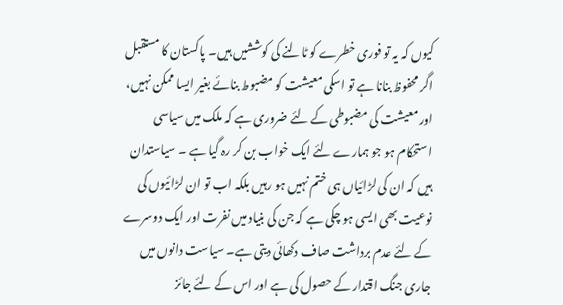کیوں کہ یہ تو فوری خطرے کو ٹالنے کی کوششیں ہیں۔ پاکستان کا مستقبل اگر محفوظ بنانا ہے تو اسکی معیشت کو مضبوط بنائے بغیر ایسا ممکن نہیں، اور معیشت کی مضبوطی کے لئے ضروری ہے کہ ملک میں سیاسی استحکام ہو جو ہمارے لئے ایک خواب بن کر رہ گیا ہے ۔ سیاستدان ہیں کہ ان کی لڑائیاں ہی ختم نہیں ہو رہیں بلکہ اب تو ان لڑائیوں کی نوعیت بھی ایسی ہو چکی ہے کہ جن کی بنیاد میں نفرت اور ایک دوسرے کے لئے عدم برداشت صاف دکھائی دیتی ہے۔ سیاست دانوں میں جاری جنگ اقتدار کے حصول کی ہے اور اس کے لئے جائز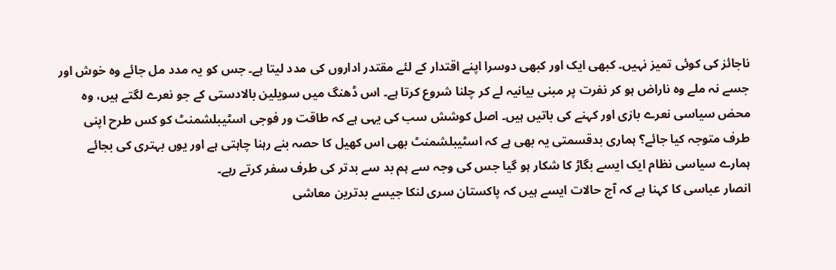ناجائز کی کوئی تمیز نہیں۔ کبھی ایک اور کبھی دوسرا اپنے اقتدار کے لئے مقتدر اداروں کی مدد لیتا ہے۔ جس کو یہ مدد مل جائے وہ خوش اور جسے نہ ملے وہ ناراض ہو کر نفرت پر مبنی بیانیہ لے کر چلنا شروع کرتا ہے۔ اس ڈھنگ میں سویلین بالادستی کے جو نعرے لگتے ہیں، وہ محض سیاسی نعرے بازی اور کہنے کی باتیں ہیں۔ اصل کوشش سب کی یہی ہے کہ طاقت ور فوجی اسٹیبلشمنٹ کو کس طرح اپنی طرف متوجہ کیا جائے؟ ہماری بدقسمتی یہ بھی ہے کہ اسٹیبلشمنٹ بھی اس کھیل کا حصہ بنے رہنا چاہتی ہے اور یوں بہتری کی بجائے ہمارے سیاسی نظام ایک ایسے بگاڑ کا شکار ہو گیا جس کی وجہ سے ہم بد سے بدتر کی طرف سفر کرتے رہے۔
انصار عباسی کا کہنا ہے کہ آج حالات ایسے ہیں کہ پاکستان سری لنکا جیسے بدترین معاشی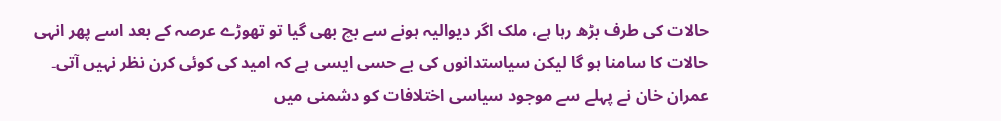حالات کی طرف بڑھ رہا ہے، ملک اگر دیوالیہ ہونے سے بچ بھی گیا تو تھوڑے عرصہ کے بعد اسے پھر انہی حالات کا سامنا ہو گا لیکن سیاستدانوں کی بے حسی ایسی ہے کہ امید کی کوئی کرن نظر نہیں آتی۔ عمران خان نے پہلے سے موجود سیاسی اختلافات کو دشمنی میں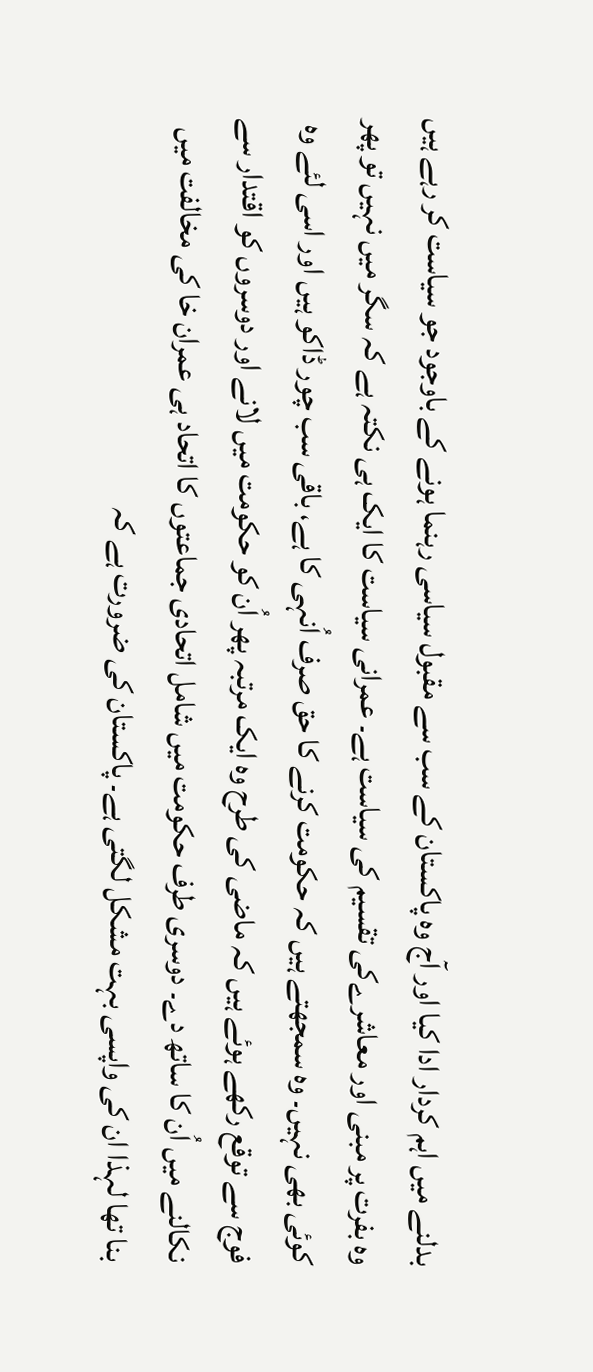بدلنے میں اہم کردار ادا کیا اور آج وہ پاکستان کے سب سے مقبول سیاسی رہنما ہونے کے باوجود جو سیاست کر رہے ہیں وہ بفرت پر مبنی اور معاشرےکی تقسیم کی سیاست ہے۔ عمرانی سیاست کا ایک ہی نکتہ ہے کہ سگر میں نہیں تو پھر کوئی بھی نہیں۔ وہ سمجھتے ہیں کہ حکومت کرنے کا حق صرف اُنہی کا ہے، باقی سب چور ڈاکو ہیں اور اسی لئے وہ فوج سے توقع رکھے ہوئے ہیں کہ ماضی کی طرح وہ ایک مرتبہ پھر اُن کو حکومت میں لانے اور دوسروں کو اقتدار سے نکالنے میں اُن کا ساتھ دے۔ دوسری طرف حکومت میں شامل اتحادی جماعتوں کا اتحاد ہی عمران خا کی مخالفت میں بنا تھا لہذا ان کی واپسی بہت مشکل لگتی ہے۔ پاکستان کی ضرورت ہے کہ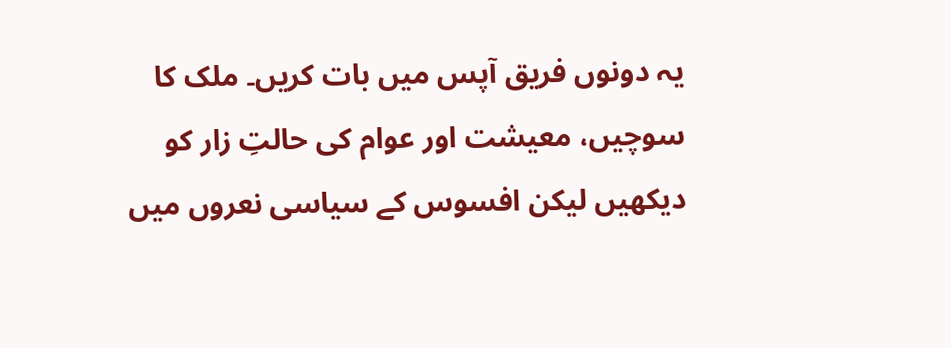یہ دونوں فریق آپس میں بات کریں۔ ملک کا سوچیں، معیشت اور عوام کی حالتِ زار کو دیکھیں لیکن افسوس کے سیاسی نعروں میں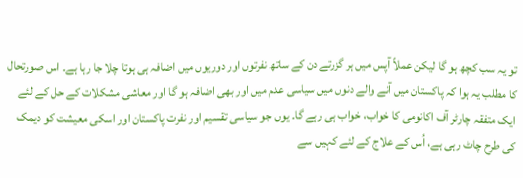تو یہ سب کچھ ہو گا لیکن عملاً آپس میں ہر گزرتے دن کے ساتھ نفرتوں اور دوریوں میں اضافہ ہی ہوتا چلا جا رہا ہے۔ اس صورتحال کا مطلب یہ ہوا کہ پاکستان میں آنے والے دنوں میں سیاسی عدم میں اور بھی اضافہ ہو گا اور معاشی مشکلات کے حل کے لئے ایک متفقہ چارٹر آف اکانومی کا خواب، خواب ہی رہے گا۔ یوں جو سیاسی تقسیم اور نفرت پاکستان اور اسکی معیشت کو دیمک کی طرح چاٹ رہی ہے، اُس کے علاج کے لئے کہیں سے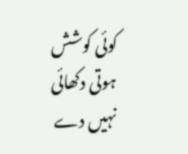کوئی کوشش ہوتی دکھائی نہیں دے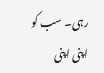رہی۔ سب کو اپنی اپنی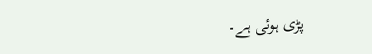پڑی ہوئی ہے۔